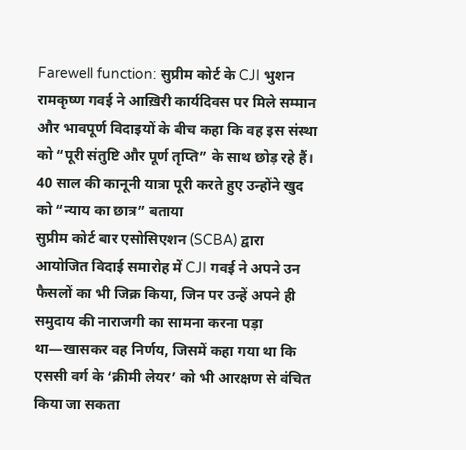Farewell function: सुप्रीम कोर्ट के CJI भुशन रामकृष्ण गवई ने आख़िरी कार्यदिवस पर मिले सम्मान और भावपूर्ण विदाइयों के बीच कहा कि वह इस संस्था को “पूरी संतुष्टि और पूर्ण तृप्ति” के साथ छोड़ रहे हैं।
40 साल की कानूनी यात्रा पूरी करते हुए उन्होंने खुद को “न्याय का छात्र” बताया
सुप्रीम कोर्ट बार एसोसिएशन (SCBA) द्वारा आयोजित विदाई समारोह में CJI गवई ने अपने उन फैसलों का भी जिक्र किया, जिन पर उन्हें अपने ही समुदाय की नाराजगी का सामना करना पड़ा था—खासकर वह निर्णय, जिसमें कहा गया था कि एससी वर्ग के ‘क्रीमी लेयर’ को भी आरक्षण से वंचित किया जा सकता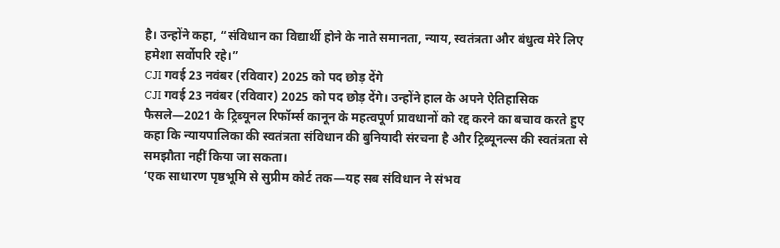है। उन्होंने कहा, “संविधान का विद्यार्थी होने के नाते समानता, न्याय, स्वतंत्रता और बंधुत्व मेरे लिए हमेशा सर्वोपरि रहे।”
CJI गवई 23 नवंबर (रविवार) 2025 को पद छोड़ देंगे
CJI गवई 23 नवंबर (रविवार) 2025 को पद छोड़ देंगे। उन्होंने हाल के अपने ऐतिहासिक फैसले—2021 के ट्रिब्यूनल रिफॉर्म्स कानून के महत्वपूर्ण प्रावधानों को रद्द करने का बचाव करते हुए कहा कि न्यायपालिका की स्वतंत्रता संविधान की बुनियादी संरचना है और ट्रिब्यूनल्स की स्वतंत्रता से समझौता नहीं किया जा सकता।
‘एक साधारण पृष्ठभूमि से सुप्रीम कोर्ट तक—यह सब संविधान ने संभव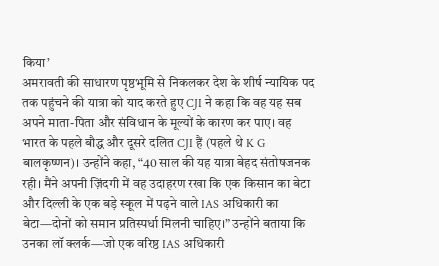किया’
अमरावती की साधारण पृष्ठभूमि से निकलकर देश के शीर्ष न्यायिक पद तक पहुंचने की यात्रा को याद करते हुए CJI ने कहा कि वह यह सब अपने माता-पिता और संविधान के मूल्यों के कारण कर पाए। वह भारत के पहले बौद्ध और दूसरे दलित CJI हैं (पहले थे K G बालकृष्णन)। उन्होंने कहा, “40 साल की यह यात्रा बेहद संतोषजनक रही। मैंने अपनी ज़िंदगी में वह उदाहरण रखा कि एक किसान का बेटा और दिल्ली के एक बड़े स्कूल में पढ़ने वाले IAS अधिकारी का बेटा—दोनों को समान प्रतिस्पर्धा मिलनी चाहिए।” उन्होंने बताया कि उनका लॉ क्लर्क—जो एक वरिष्ठ IAS अधिकारी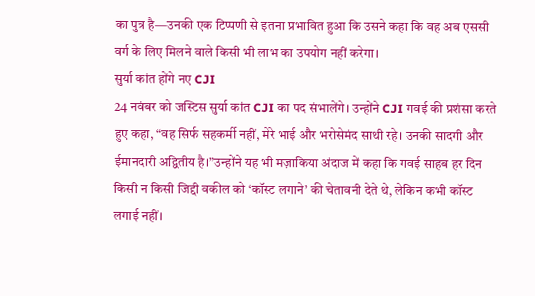का पुत्र है—उनकी एक टिप्पणी से इतना प्रभावित हुआ कि उसने कहा कि वह अब एससी वर्ग के लिए मिलने वाले किसी भी लाभ का उपयोग नहीं करेगा।
सुर्या कांत होंगे नए CJI
24 नवंबर को जस्टिस सुर्या कांत CJI का पद संभालेंगे। उन्होंने CJI गवई की प्रशंसा करते हुए कहा, “वह सिर्फ सहकर्मी नहीं, मेरे भाई और भरोसेमंद साथी रहे। उनकी सादगी और ईमानदारी अद्वितीय है।”उन्होंने यह भी मज़ाकिया अंदाज में कहा कि गवई साहब हर दिन किसी न किसी जिद्दी वकील को ‘कॉस्ट लगाने’ की चेतावनी देते थे, लेकिन कभी कॉस्ट लगाई नहीं।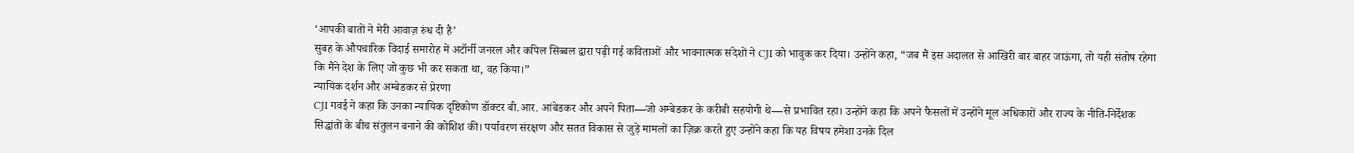‘आपकी बातों ने मेरी आवाज़ रुंध दी है’
सुबह के औपचारिक विदाई समारोह में अटॉर्नी जनरल और कपिल सिब्बल द्वारा पढ़ी गई कविताओं और भावनात्मक संदेशों ने CJI को भावुक कर दिया। उन्होंने कहा, “जब मैं इस अदालत से आखिरी बार बाहर जाऊंगा, तो यही संतोष रहेगा कि मैंने देश के लिए जो कुछ भी कर सकता था, वह किया।”
न्यायिक दर्शन और अम्बेडकर से प्रेरणा
CJI गवई ने कहा कि उनका न्यायिक दृष्टिकोण डॉक्टर बी.आर. आंबेडकर और अपने पिता—जो अम्बेडकर के करीबी सहयोगी थे—से प्रभावित रहा। उन्होंने कहा कि अपने फैसलों में उन्होंने मूल अधिकारों और राज्य के नीति-निर्देशक सिद्धांतों के बीच संतुलन बनाने की कोशिश की। पर्यावरण संरक्षण और सतत विकास से जुड़े मामलों का ज़िक्र करते हुए उन्होंने कहा कि यह विषय हमेशा उनके दिल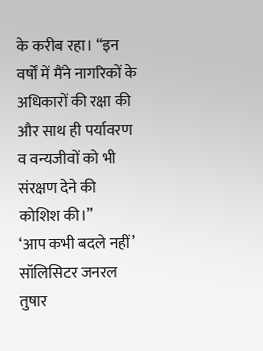के करीब रहा। “इन वर्षों में मैंने नागरिकों के अधिकारों की रक्षा की और साथ ही पर्यावरण व वन्यजीवों को भी संरक्षण देने की कोशिश की।”
‘आप कभी बदले नहीं’
सॉलिसिटर जनरल तुषार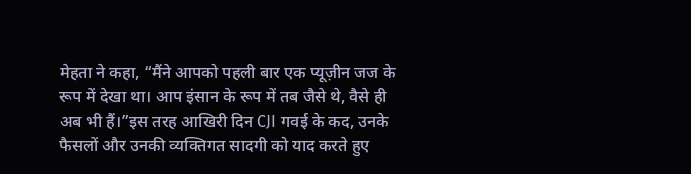मेहता ने कहा, “मैंने आपको पहली बार एक प्यूज़ीन जज के रूप में देखा था। आप इंसान के रूप में तब जैसे थे, वैसे ही अब भी हैं।”इस तरह आखिरी दिन CJI गवई के कद, उनके फैसलों और उनकी व्यक्तिगत सादगी को याद करते हुए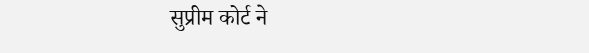सुप्रीम कोर्ट ने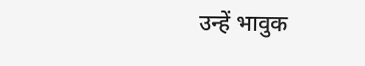उन्हें भावुक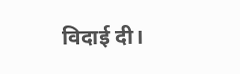विदाई दी।